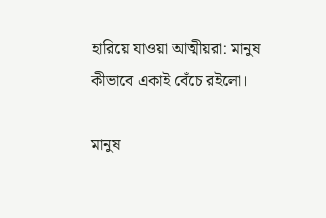হারিয়ে যাওয়া আত্মীয়রা: মানুষ কীভাবে একাই বেঁচে রইলো।

মানুষ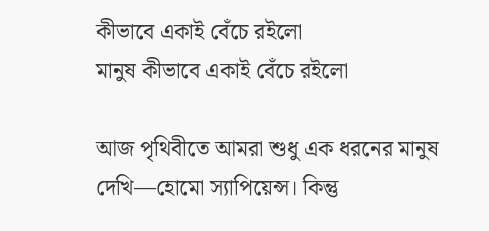কীভাবে একাই বেঁচে রইলো
মানুষ কীভাবে একাই বেঁচে রইলো

আজ পৃথিবীতে আমরা শুধু এক ধরনের মানুষ দেখি—হোমো স্যাপিয়েন্স। কিন্তু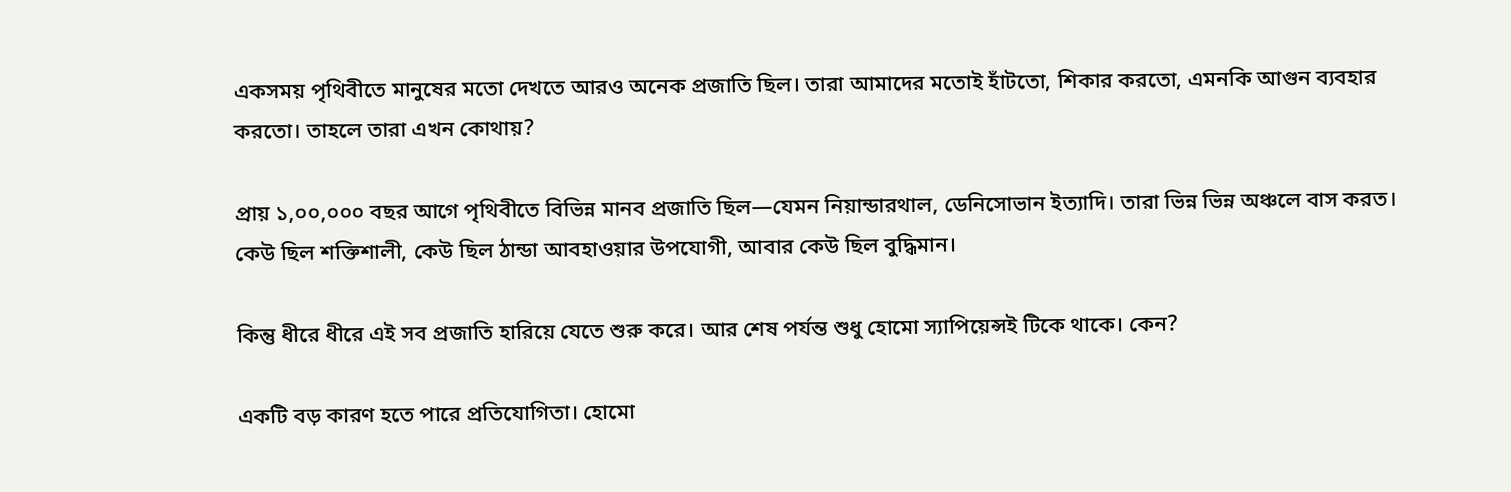একসময় পৃথিবীতে মানুষের মতো দেখতে আরও অনেক প্রজাতি ছিল। তারা আমাদের মতোই হাঁটতো, শিকার করতো, এমনকি আগুন ব্যবহার করতো। তাহলে তারা এখন কোথায়?

প্রায় ১,০০,০০০ বছর আগে পৃথিবীতে বিভিন্ন মানব প্রজাতি ছিল—যেমন নিয়ান্ডারথাল, ডেনিসোভান ইত্যাদি। তারা ভিন্ন ভিন্ন অঞ্চলে বাস করত। কেউ ছিল শক্তিশালী, কেউ ছিল ঠান্ডা আবহাওয়ার উপযোগী, আবার কেউ ছিল বুদ্ধিমান।

কিন্তু ধীরে ধীরে এই সব প্রজাতি হারিয়ে যেতে শুরু করে। আর শেষ পর্যন্ত শুধু হোমো স্যাপিয়েন্সই টিকে থাকে। কেন?

একটি বড় কারণ হতে পারে প্রতিযোগিতা। হোমো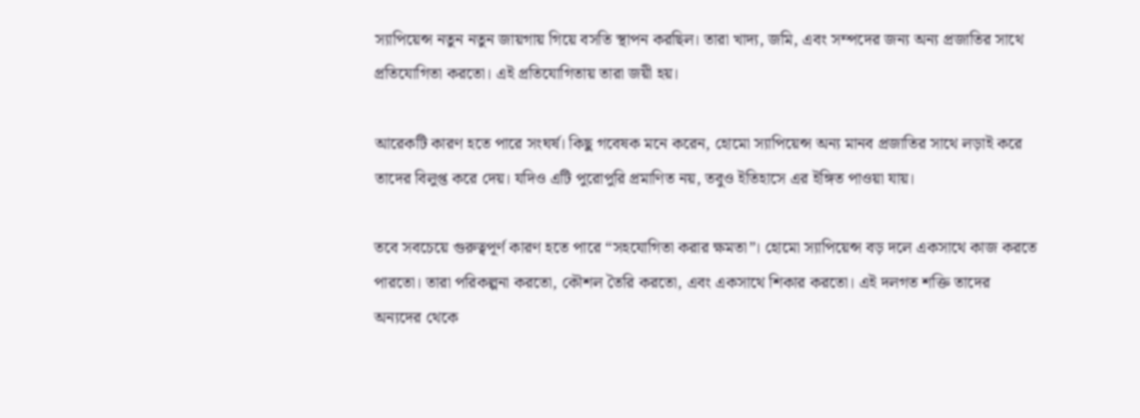স্যাপিয়েন্স নতুন নতুন জায়গায় গিয়ে বসতি স্থাপন করছিল। তারা খাদ্য, জমি, এবং সম্পদের জন্য অন্য প্রজাতির সাথে প্রতিযোগিতা করতো। এই প্রতিযোগিতায় তারা জয়ী হয়।

আরেকটি কারণ হতে পারে সংঘর্ষ। কিছু গবেষক মনে করেন, হোমো স্যাপিয়েন্স অন্য মানব প্রজাতির সাথে লড়াই করে তাদের বিলুপ্ত করে দেয়। যদিও এটি পুরোপুরি প্রমাণিত নয়, তবুও ইতিহাসে এর ইঙ্গিত পাওয়া যায়।

তবে সবচেয়ে গুরুত্বপূর্ণ কারণ হতে পারে “সহযোগিতা করার ক্ষমতা”। হোমো স্যাপিয়েন্স বড় দলে একসাথে কাজ করতে পারতো। তারা পরিকল্পনা করতো, কৌশল তৈরি করতো, এবং একসাথে শিকার করতো। এই দলগত শক্তি তাদের অন্যদের থেকে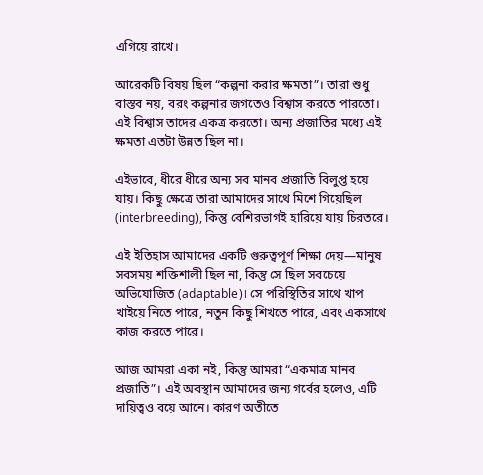এগিয়ে রাখে।

আরেকটি বিষয় ছিল “কল্পনা করার ক্ষমতা”। তারা শুধু বাস্তব নয়, বরং কল্পনার জগতেও বিশ্বাস করতে পারতো। এই বিশ্বাস তাদের একত্র করতো। অন্য প্রজাতির মধ্যে এই ক্ষমতা এতটা উন্নত ছিল না।

এইভাবে, ধীরে ধীরে অন্য সব মানব প্রজাতি বিলুপ্ত হয়ে যায়। কিছু ক্ষেত্রে তারা আমাদের সাথে মিশে গিয়েছিল (interbreeding), কিন্তু বেশিরভাগই হারিয়ে যায় চিরতরে।

এই ইতিহাস আমাদের একটি গুরুত্বপূর্ণ শিক্ষা দেয়—মানুষ সবসময় শক্তিশালী ছিল না, কিন্তু সে ছিল সবচেয়ে অভিযোজিত (adaptable)। সে পরিস্থিতির সাথে খাপ খাইয়ে নিতে পারে, নতুন কিছু শিখতে পারে, এবং একসাথে কাজ করতে পারে।

আজ আমরা একা নই, কিন্তু আমরা “একমাত্র মানব প্রজাতি”। এই অবস্থান আমাদের জন্য গর্বের হলেও, এটি দায়িত্বও বয়ে আনে। কারণ অতীতে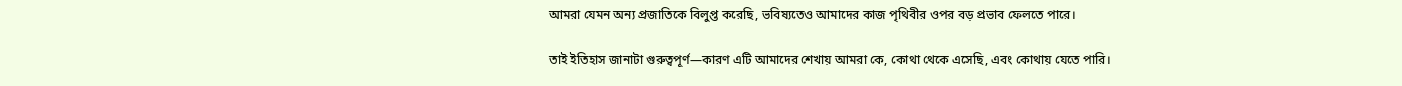আমরা যেমন অন্য প্রজাতিকে বিলুপ্ত করেছি, ভবিষ্যতেও আমাদের কাজ পৃথিবীর ওপর বড় প্রভাব ফেলতে পারে।

তাই ইতিহাস জানাটা গুরুত্বপূর্ণ—কারণ এটি আমাদের শেখায় আমরা কে, কোথা থেকে এসেছি, এবং কোথায় যেতে পারি।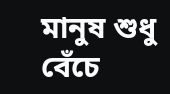মানুষ শুধু বেঁচে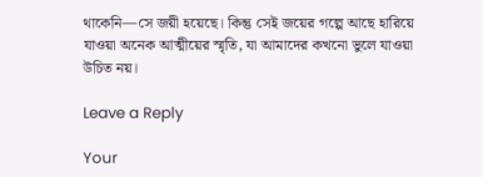থাকেনি—সে জয়ী হয়েছে। কিন্তু সেই জয়ের গল্পে আছে হারিয়ে যাওয়া অনেক আত্মীয়ের স্মৃতি, যা আমাদের কখনো ভুলে যাওয়া উচিত নয়।

Leave a Reply

Your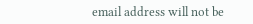email address will not be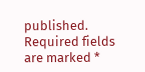published. Required fields are marked *